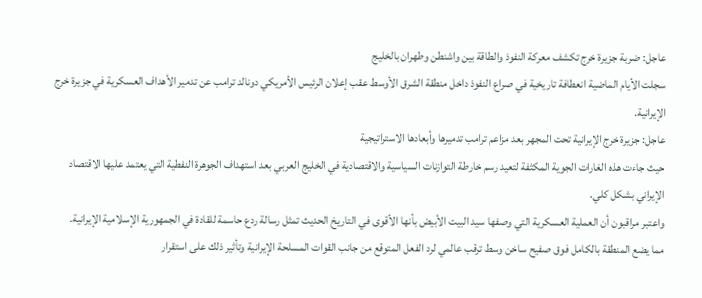عاجل: ضربة جزيرة خرج تكشف معركة النفوذ والطاقة بين واشنطن وطهران بالخليج
سجلت الأيام الماضية انعطافة تاريخية في صراع النفوذ داخل منطقة الشرق الأوسط عقب إعلان الرئيس الأمريكي دونالد ترامب عن تدمير الأهداف العسكرية في جزيرة خرج الإيرانية.
عاجل: جزيرة خرج الإيرانية تحت المجهر بعد مزاعم ترامب تدميرها وأبعادها الاستراتيجية
حيث جاءت هذه الغارات الجوية المكثفة لتعيد رسم خارطة التوازنات السياسية والاقتصادية في الخليج العربي بعد استهداف الجوهرة النفطية التي يعتمد عليها الاقتصاد الإيراني بشكل كلي.
واعتبر مراقبون أن العملية العسكرية التي وصفها سيد البيت الأبيض بأنها الأقوى في التاريخ الحديث تمثل رسالة ردع حاسمة للقادة في الجمهورية الإسلامية الإيرانية.
مما يضع المنطقة بالكامل فوق صفيح ساخن وسط ترقب عالمي لرد الفعل المتوقع من جانب القوات المسلحة الإيرانية وتأثير ذلك على استقرار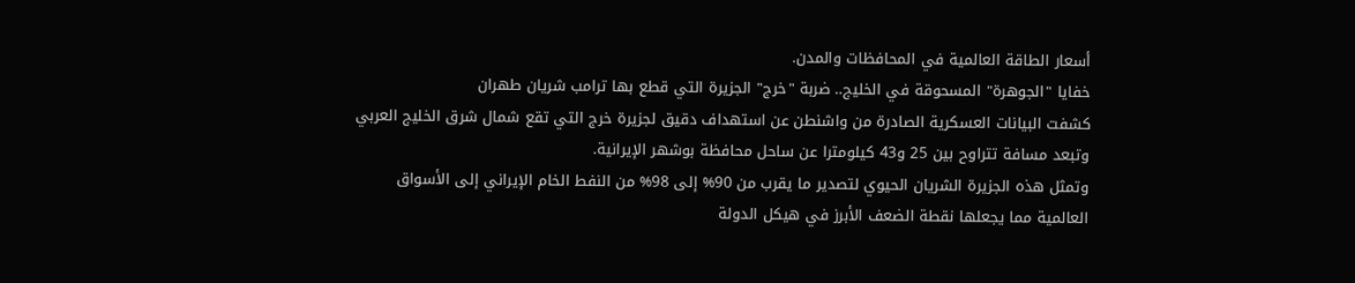أسعار الطاقة العالمية في المحافظات والمدن.
خفايا "الجوهرة" المسحوقة في الخليج.. ضربة "خرج" الجزيرة التي قطع بها ترامب شريان طهران
كشفت البيانات العسكرية الصادرة من واشنطن عن استهداف دقيق لجزيرة خرج التي تقع شمال شرق الخليج العربي وتبعد مسافة تتراوح بين 25 و43 كيلومترا عن ساحل محافظة بوشهر الإيرانية.
وتمثل هذه الجزيرة الشريان الحيوي لتصدير ما يقرب من 90% إلى 98% من النفط الخام الإيراني إلى الأسواق العالمية مما يجعلها نقطة الضعف الأبرز في هيكل الدولة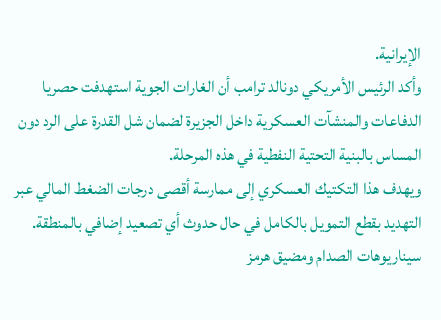الإيرانية.
وأكد الرئيس الأمريكي دونالد ترامب أن الغارات الجوية استهدفت حصريا الدفاعات والمنشآت العسكرية داخل الجزيرة لضمان شل القدرة على الرد دون المساس بالبنية التحتية النفطية في هذه المرحلة.
ويهدف هذا التكتيك العسكري إلى ممارسة أقصى درجات الضغط المالي عبر التهديد بقطع التمويل بالكامل في حال حدوث أي تصعيد إضافي بالمنطقة.
سيناريوهات الصدام ومضيق هرمز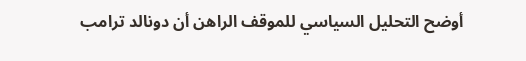أوضح التحليل السياسي للموقف الراهن أن دونالد ترامب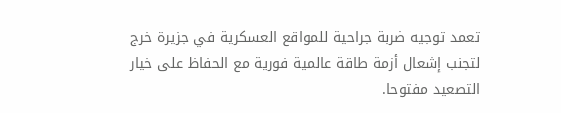تعمد توجيه ضربة جراحية للمواقع العسكرية في جزيرة خرج لتجنب إشعال أزمة طاقة عالمية فورية مع الحفاظ على خيار التصعيد مفتوحا.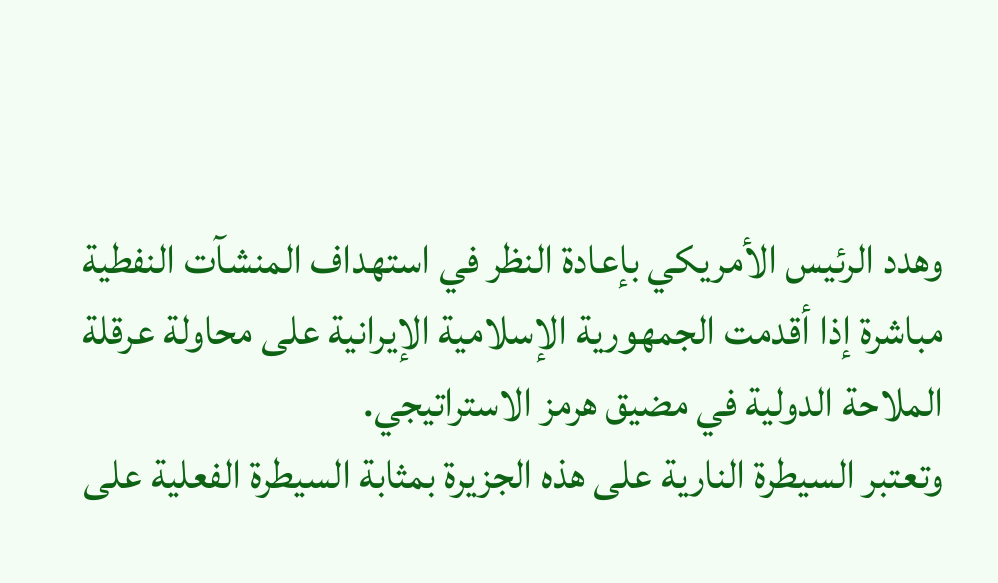وهدد الرئيس الأمريكي بإعادة النظر في استهداف المنشآت النفطية مباشرة إذا أقدمت الجمهورية الإسلامية الإيرانية على محاولة عرقلة الملاحة الدولية في مضيق هرمز الاستراتيجي.
وتعتبر السيطرة النارية على هذه الجزيرة بمثابة السيطرة الفعلية على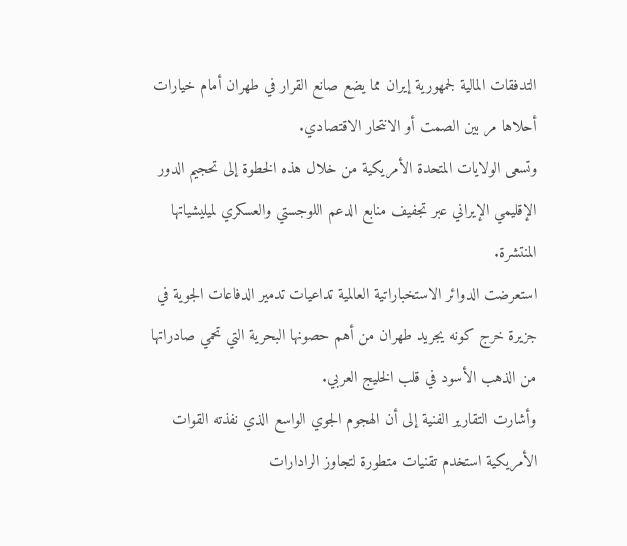التدفقات المالية لجمهورية إيران مما يضع صانع القرار في طهران أمام خيارات أحلاها مر بين الصمت أو الانتحار الاقتصادي.
وتسعى الولايات المتحدة الأمريكية من خلال هذه الخطوة إلى تحجيم الدور الإقليمي الإيراني عبر تجفيف منابع الدعم اللوجستي والعسكري لميليشياتها المنتشرة.
استعرضت الدوائر الاستخباراتية العالمية تداعيات تدمير الدفاعات الجوية في جزيرة خرج كونه يجريد طهران من أهم حصونها البحرية التي تحمي صادراتها من الذهب الأسود في قلب الخليج العربي.
وأشارت التقارير الفنية إلى أن الهجوم الجوي الواسع الذي نفذته القوات الأمريكية استخدم تقنيات متطورة لتجاوز الرادارات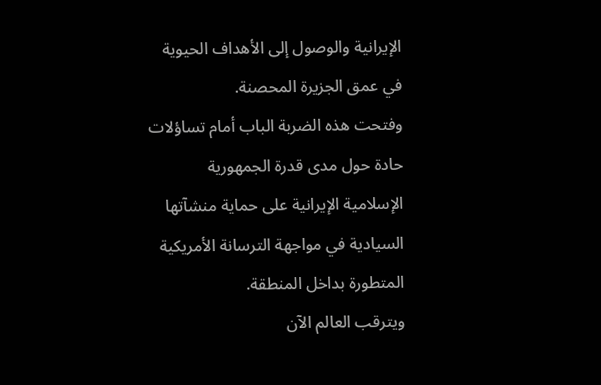الإيرانية والوصول إلى الأهداف الحيوية في عمق الجزيرة المحصنة.
وفتحت هذه الضربة الباب أمام تساؤلات حادة حول مدى قدرة الجمهورية الإسلامية الإيرانية على حماية منشآتها السيادية في مواجهة الترسانة الأمريكية المتطورة بداخل المنطقة.
ويترقب العالم الآن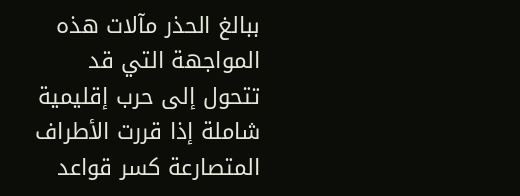ببالغ الحذر مآلات هذه المواجهة التي قد تتحول إلى حرب إقليمية شاملة إذا قررت الأطراف المتصارعة كسر قواعد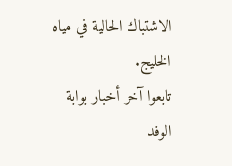الاشتباك الحالية في مياه الخليج.
تابعوا آخر أخبار بوابة الوفد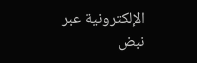الإلكترونية عبر نبض